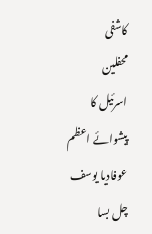کاشفی
محفلین
اسرئیل کا پیشوائے اعظم عوفادیا یوسف چل بسا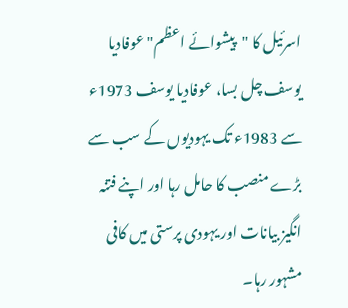اسرئیل کا "پیشوائے اعظم" عوفادیا یوسف چل بسا، عوفادیا یوسف 1973ء سے 1983ء تک یہودیوں کے سب سے بڑے منصب کا حامل رہا اور اپنے فتنہ انگیز بیانات اور یہودی پرستی میں کافی مشہور رہا۔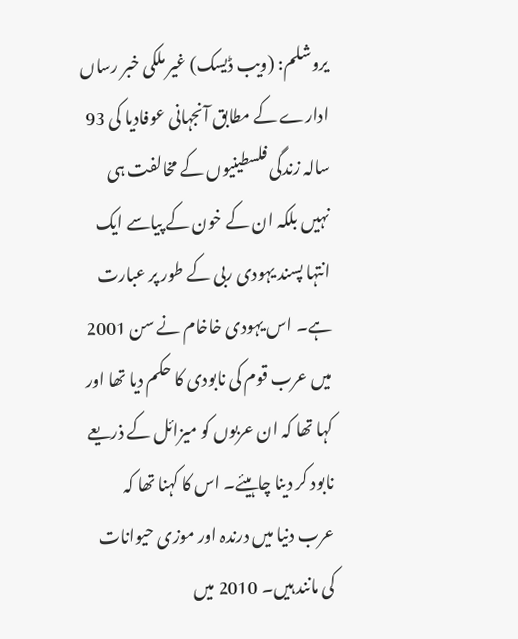یروشلم: (ویب ڈیسک) غیر ملکی خبر رساں ادارے کے مطابق آنجہانی عوفادیا کی 93 سالہ زندگی فلسطینیوں کے مخالفت ہی نہیں بلکہ ان کے خون کے پیاسے ایک انتہا پسند یہودی ربی کے طور پر عبارت ہے۔ اس یہودی خاخام نے سن 2001 میں عرب قوم کی نابودی کا حکم دیا تھا اور کہا تھا کہ ان عربوں کو میزائل کے ذریعے نابود کر دینا چاہیئے۔ اس کا کہنا تھا کہ عرب دنیا میں درندہ اور موزی حیوانات کی مانند ہیں۔ 2010 میں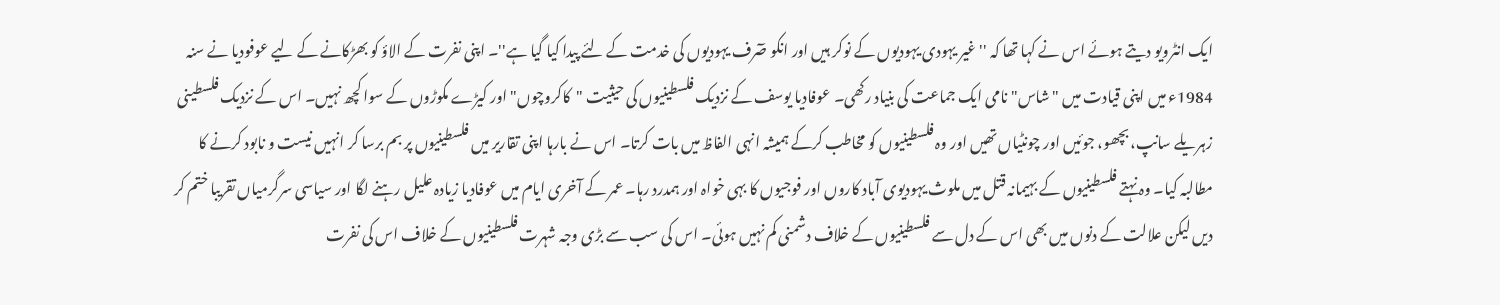ایک انٹرویو دیتے ہوئے اس نے کہا تھا کہ ''غیر یہودی یہودیوں کے نوکر ہیں اور انکو صٓرف یہودیوں کی خدمت کے لئے پیدا کیا گیا ہے''۔ اپنی نفرت کے الاؤ کو بھڑکانے کے لیے عوفودیا نے سنہ 1984ء میں اپنی قیادت میں "شاس" نامی ایک جماعت کی بنیاد رکھی۔ عوفادیا یوسف کے نزدیک فلسطینیوں کی حیثیت "کاکروچوں" اور کیڑے مکوڑوں کے سوا کچھ نہیں۔ اس کے نزدیک فلسطینی زہریلے سانپ، بچھو، جوئیں اور چونٹیاں تھیں اور وہ فلسطینیوں کو مخاطب کرکے ہمیشہ انہی الفاظ میں بات کرتا۔ اس نے بارہا اپنی تقاریر میں فلسطینیوں پر بم برسا کر انہیں نیست و نابود کرنے کا مطالبہ کیا۔ وہ نہتے فلسطینیوں کے بہیمانہ قتل میں ملوث یہودیوی آباد کاروں اور فوجیوں کا بہی خواہ اور ہمدرد رہا۔ عمر کے آخری ایام میں عوفادیا زیادہ علیل رہنے لگا اور سیاسی سرگرمیاں تقریبا ختم کر دیں لیکن علالت کے دنوں میں بھی اس کے دل سے فلسطینیوں کے خلاف دشمنی کم نہیں ہوئی۔ اس کی سب سے بڑی وجہ شہرت فلسطینیوں کے خلاف اس کی نفرت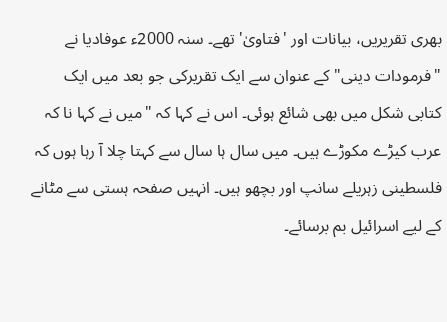بھری تقریریں، بیانات اور 'فتاویٰ' تھے۔ سنہ 2000ء عوفادیا نے "فرمودات دینی" کے عنوان سے ایک تقریرکی جو بعد میں ایک کتابی شکل میں بھی شائع ہوئی۔ اس نے کہا کہ "میں نے کہا نا کہ عرب کیڑے مکوڑے ہیں۔ میں سال ہا سال سے کہتا چلا آ رہا ہوں کہ فلسطینی زہریلے سانپ اور بچھو ہیں۔ انہیں صفحہ ہستی سے مٹانے کے لیے اسرائیل بم برسائے۔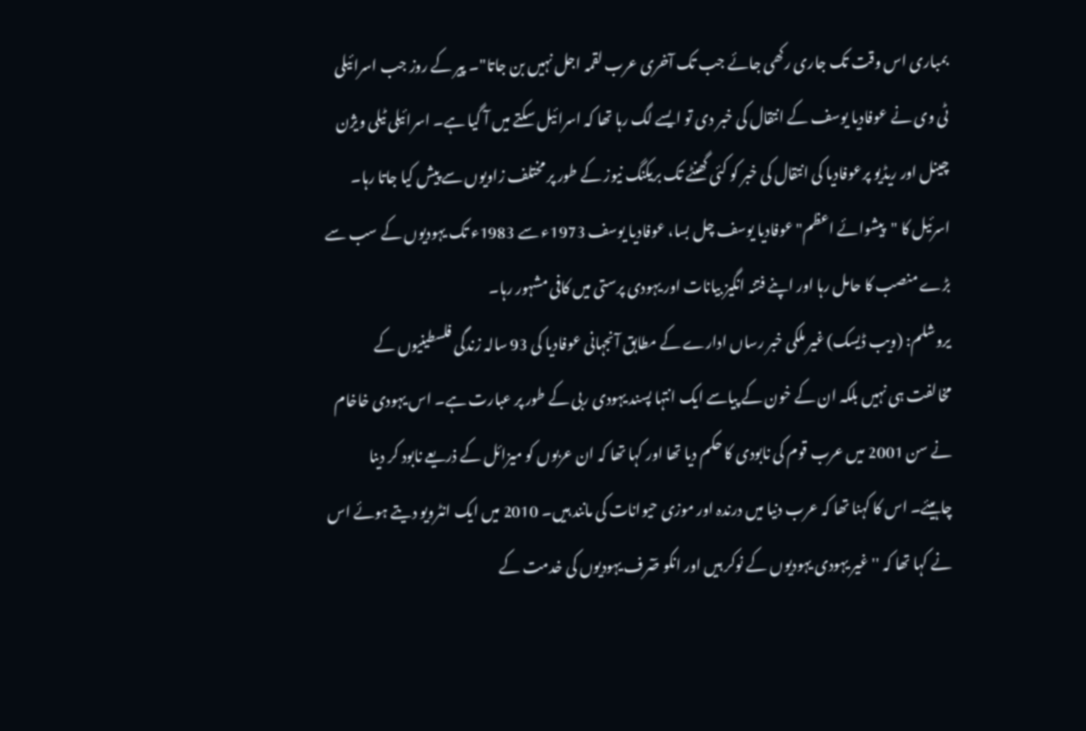بمباری اس وقت تک جاری رکھی جائے جب تک آخری عرب لقمہ اجل نہیں بن جاتا"۔ پیر کے روز جب اسرائیلی ٹی وی نے عوفادیا یوسف کے انتقال کی خبر دی تو ایسے لگ رہا تھا کہ اسرائیل سکتے میں آ گیا ہے۔ اسرائیلی ٹیلی ویژن چینل اور ریڈیو پرعوفادیا کی انتقال کی خبر کو کئی گھنٹے تک بریکنگ نیوز کے طور پر مختلف زاویوں سے پیش کیا جاتا رہا۔
اسرئیل کا "پیشوائے اعظم" عوفادیا یوسف چل بسا، عوفادیا یوسف 1973ء سے 1983ء تک یہودیوں کے سب سے بڑے منصب کا حامل رہا اور اپنے فتنہ انگیز بیانات اور یہودی پرستی میں کافی مشہور رہا۔
یروشلم: (ویب ڈیسک) غیر ملکی خبر رساں ادارے کے مطابق آنجہانی عوفادیا کی 93 سالہ زندگی فلسطینیوں کے مخالفت ہی نہیں بلکہ ان کے خون کے پیاسے ایک انتہا پسند یہودی ربی کے طور پر عبارت ہے۔ اس یہودی خاخام نے سن 2001 میں عرب قوم کی نابودی کا حکم دیا تھا اور کہا تھا کہ ان عربوں کو میزائل کے ذریعے نابود کر دینا چاہیئے۔ اس کا کہنا تھا کہ عرب دنیا میں درندہ اور موزی حیوانات کی مانند ہیں۔ 2010 میں ایک انٹرویو دیتے ہوئے اس نے کہا تھا کہ ''غیر یہودی یہودیوں کے نوکر ہیں اور انکو صٓرف یہودیوں کی خدمت کے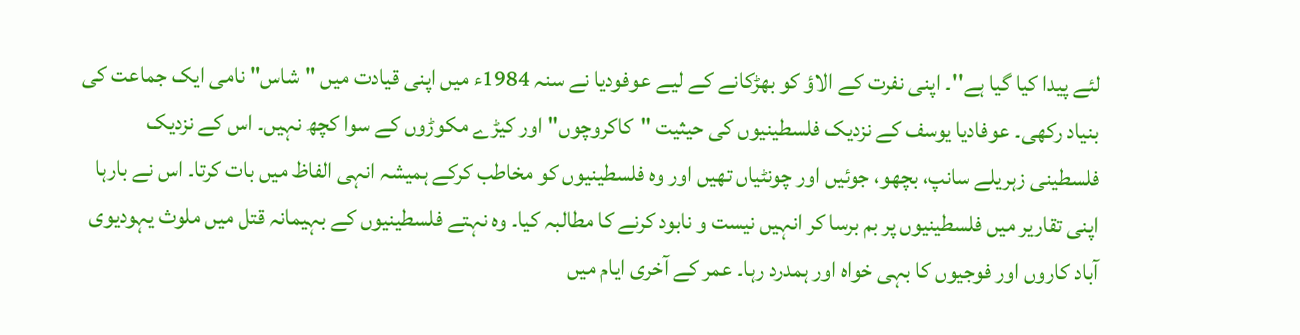لئے پیدا کیا گیا ہے''۔ اپنی نفرت کے الاؤ کو بھڑکانے کے لیے عوفودیا نے سنہ 1984ء میں اپنی قیادت میں "شاس" نامی ایک جماعت کی بنیاد رکھی۔ عوفادیا یوسف کے نزدیک فلسطینیوں کی حیثیت "کاکروچوں" اور کیڑے مکوڑوں کے سوا کچھ نہیں۔ اس کے نزدیک فلسطینی زہریلے سانپ، بچھو، جوئیں اور چونٹیاں تھیں اور وہ فلسطینیوں کو مخاطب کرکے ہمیشہ انہی الفاظ میں بات کرتا۔ اس نے بارہا اپنی تقاریر میں فلسطینیوں پر بم برسا کر انہیں نیست و نابود کرنے کا مطالبہ کیا۔ وہ نہتے فلسطینیوں کے بہیمانہ قتل میں ملوث یہودیوی آباد کاروں اور فوجیوں کا بہی خواہ اور ہمدرد رہا۔ عمر کے آخری ایام میں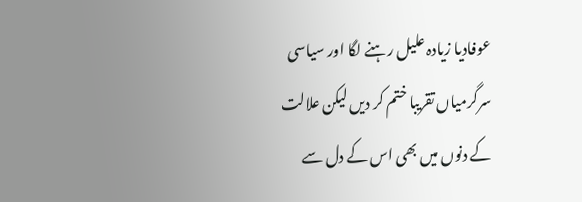عوفادیا زیادہ علیل رہنے لگا اور سیاسی سرگرمیاں تقریبا ختم کر دیں لیکن علالت کے دنوں میں بھی اس کے دل سے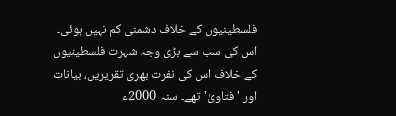فلسطینیوں کے خلاف دشمنی کم نہیں ہوئی۔ اس کی سب سے بڑی وجہ شہرت فلسطینیوں کے خلاف اس کی نفرت بھری تقریریں، بیانات اور 'فتاویٰ' تھے۔ سنہ 2000ء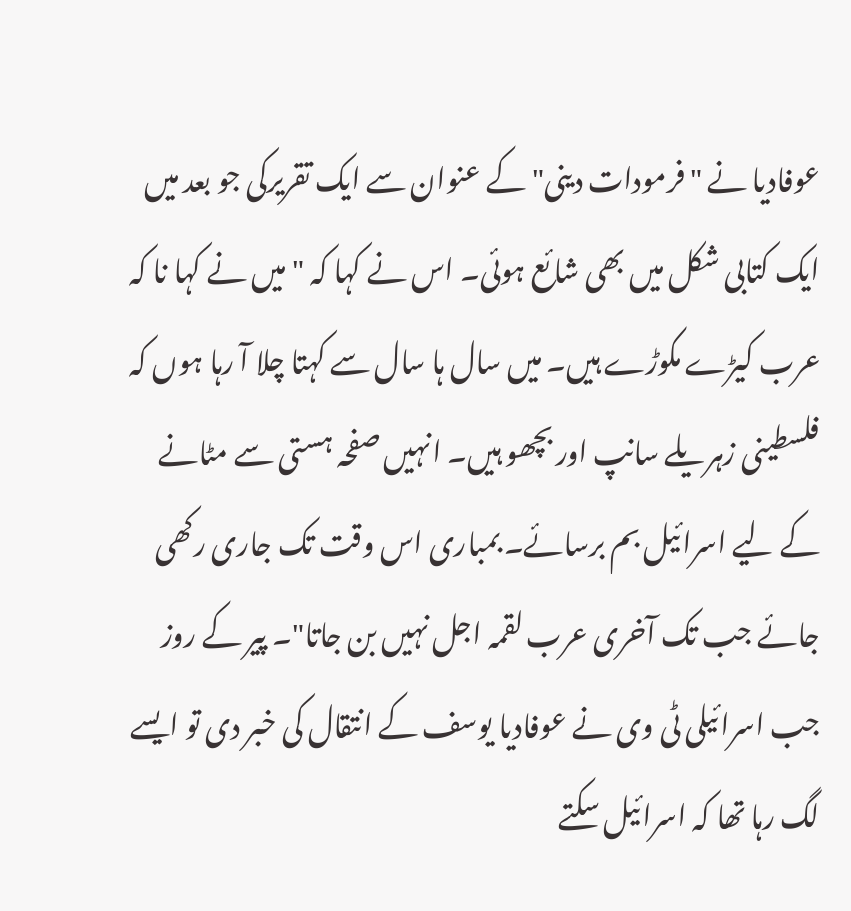عوفادیا نے "فرمودات دینی" کے عنوان سے ایک تقریرکی جو بعد میں ایک کتابی شکل میں بھی شائع ہوئی۔ اس نے کہا کہ "میں نے کہا نا کہ عرب کیڑے مکوڑے ہیں۔ میں سال ہا سال سے کہتا چلا آ رہا ہوں کہ فلسطینی زہریلے سانپ اور بچھو ہیں۔ انہیں صفحہ ہستی سے مٹانے کے لیے اسرائیل بم برسائے۔ بمباری اس وقت تک جاری رکھی جائے جب تک آخری عرب لقمہ اجل نہیں بن جاتا"۔ پیر کے روز جب اسرائیلی ٹی وی نے عوفادیا یوسف کے انتقال کی خبر دی تو ایسے لگ رہا تھا کہ اسرائیل سکتے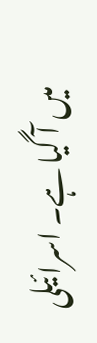میں آ گیا ہے۔ اسرائیلی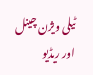ٹیلی ویژن چینل اور ریڈیو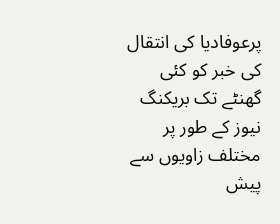پرعوفادیا کی انتقال کی خبر کو کئی گھنٹے تک بریکنگ نیوز کے طور پر مختلف زاویوں سے پیش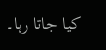کیا جاتا رہا۔